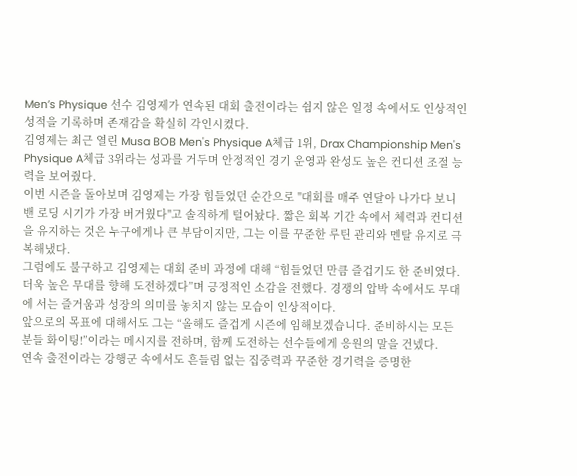Men’s Physique 선수 김영제가 연속된 대회 출전이라는 쉽지 않은 일정 속에서도 인상적인 성적을 기록하며 존재감을 확실히 각인시켰다.
김영제는 최근 열린 Musa BOB Men's Physique A체급 1위, Drax Championship Men's Physique A체급 3위라는 성과를 거두며 안정적인 경기 운영과 완성도 높은 컨디션 조절 능력을 보여줬다.
이번 시즌을 돌아보며 김영제는 가장 힘들었던 순간으로 "대회를 매주 연달아 나가다 보니 밴 로딩 시기가 가장 버거웠다"고 솔직하게 털어놨다. 짧은 회복 기간 속에서 체력과 컨디션을 유지하는 것은 누구에게나 큰 부담이지만, 그는 이를 꾸준한 루틴 관리와 멘탈 유지로 극복해냈다.
그럼에도 불구하고 김영제는 대회 준비 과정에 대해 “힘들었던 만큼 즐겁기도 한 준비였다. 더욱 높은 무대를 향해 도전하겠다”며 긍정적인 소감을 전했다. 경쟁의 압박 속에서도 무대에 서는 즐거움과 성장의 의미를 놓치지 않는 모습이 인상적이다.
앞으로의 목표에 대해서도 그는 “올해도 즐겁게 시즌에 임해보겠습니다. 준비하시는 모든 분들 화이팅!”이라는 메시지를 전하며, 함께 도전하는 선수들에게 응원의 말을 건넸다.
연속 출전이라는 강행군 속에서도 흔들림 없는 집중력과 꾸준한 경기력을 증명한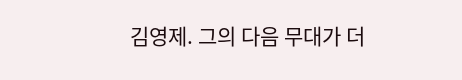김영제. 그의 다음 무대가 더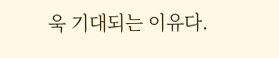욱 기대되는 이유다.